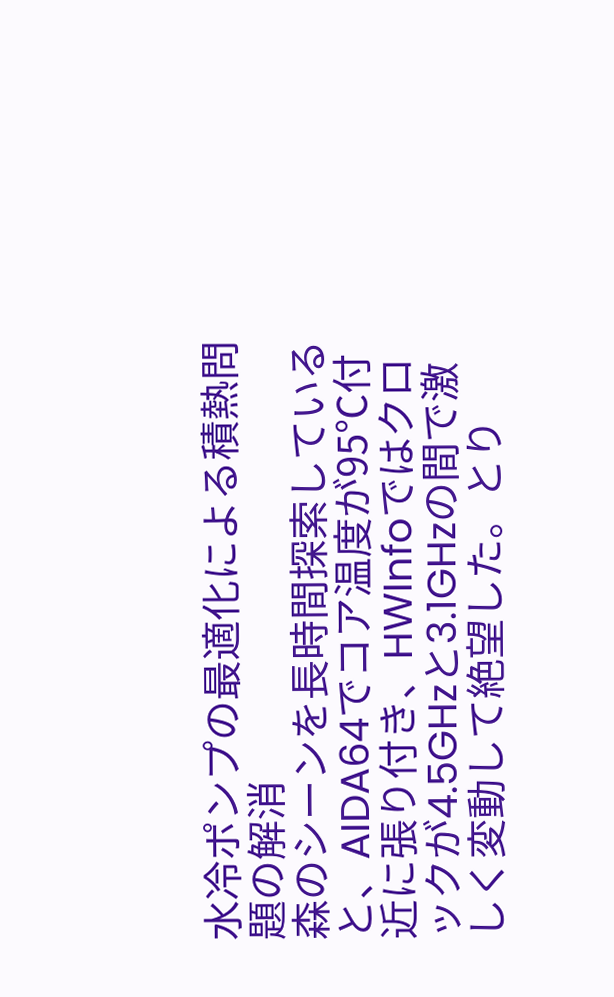水冷ポンプの最適化による積熱問題の解消
森のシーンを長時間探索していると、AIDA64でコア温度が95℃付近に張り付き、HWInfoではクロックが4.5GHzと3.1GHzの間で激しく変動して絶望した。とり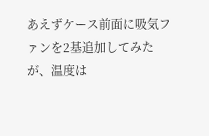あえずケース前面に吸気ファンを2基追加してみたが、温度は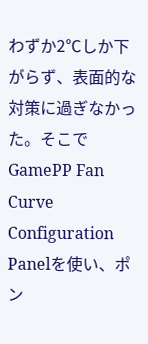わずか2℃しか下がらず、表面的な対策に過ぎなかった。そこでGamePP Fan Curve Configuration Panelを使い、ポン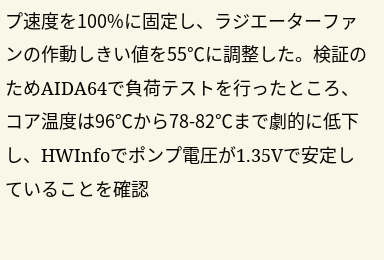プ速度を100%に固定し、ラジエーターファンの作動しきい値を55℃に調整した。検証のためAIDA64で負荷テストを行ったところ、コア温度は96℃から78-82℃まで劇的に低下し、HWInfoでポンプ電圧が1.35Vで安定していることを確認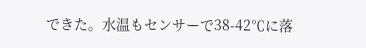できた。水温もセンサーで38-42℃に落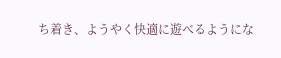ち着き、ようやく快適に遊べるようにな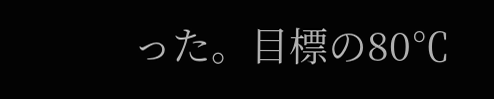った。目標の80℃